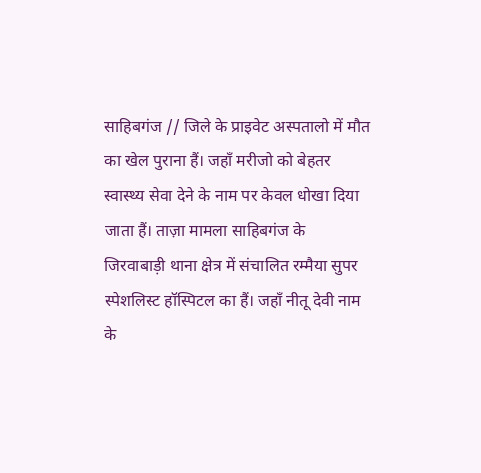साहिबगंज // जिले के प्राइवेट अस्पतालो में मौत का खेल पुराना हैं। जहाँ मरीजो को बेहतर स्वास्थ्य सेवा देने के नाम पर केवल धोखा दिया जाता हैं। ताज़ा मामला साहिबगंज के जिरवाबाड़ी थाना क्षेत्र में संचालित रम्मैया सुपर स्पेशलिस्ट हॉस्पिटल का हैं। जहाँ नीतू देवी नाम के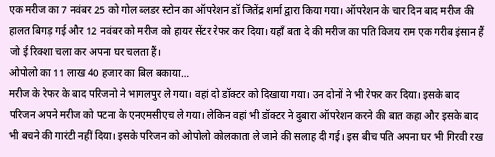एक मरीज का 7 नवंबर 25 को गोल ब्लडर स्टोन का ऑपरेशन डॉ जितेंद्र शर्मा द्वारा किया गया। ऑपरेशन के चार दिन बाद मरीज की हालत बिगड़ गई और 12 नवंबर को मरीज को हायर सेंटर रेफर कर दिया। यहाँ बता दे की मरीज का पति विजय राम एक गरीब इंसान हैं जो ई रिक्शा चला कर अपना घर चलता हैं।
ओपोलो का 11 लाख 40 हजार का बिल बकाया…
मरीज के रेफर के बाद परिजनो ने भागलपुर ले गया। वहां दो डॉक्टर को दिखाया गया। उन दोनों ने भी रेफर कर दिया। इसके बाद परिजन अपने मरीज को पटना के एनएमसीएच ले गया। लेकिन वहां भी डॉक्टर ने दुबारा ऑपरेशन करने की बात कहा और इसके बाद भी बचने की गारंटी नहीं दिया। इसके परिजन को ओपोलो कोलकाता ले जाने की सलाह दी गई। इस बीच पति अपना घर भी गिरवी रख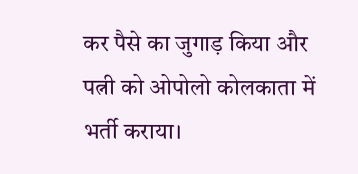कर पैसे का जुगाड़ किया और पत्नी को ओपोलो कोलकाता में भर्ती कराया।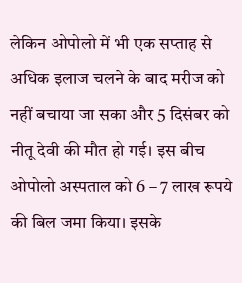लेकिन ओपोलो में भी एक सप्ताह से अधिक इलाज चलने के बाद मरीज को नहीं बचाया जा सका और 5 दिसंबर को नीतू देवी की मौत हो गई। इस बीच ओपोलो अस्पताल को 6 – 7 लाख रूपये की बिल जमा किया। इसके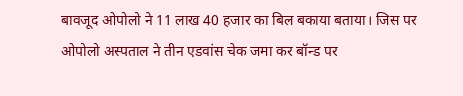बावजूद ओपोलो ने 11 लाख 40 हजार का बिल बकाया बताया। जिस पर ओपोलो अस्पताल ने तीन एडवांस चेक जमा कर बॉन्ड पर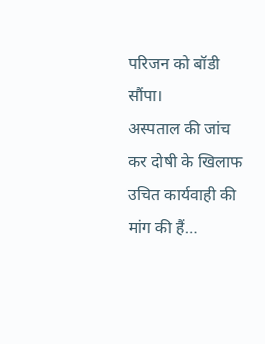परिजन को बॉडी सौंपा।
अस्पताल की जांच कर दोषी के खिलाफ उचित कार्यवाही की मांग की हैं…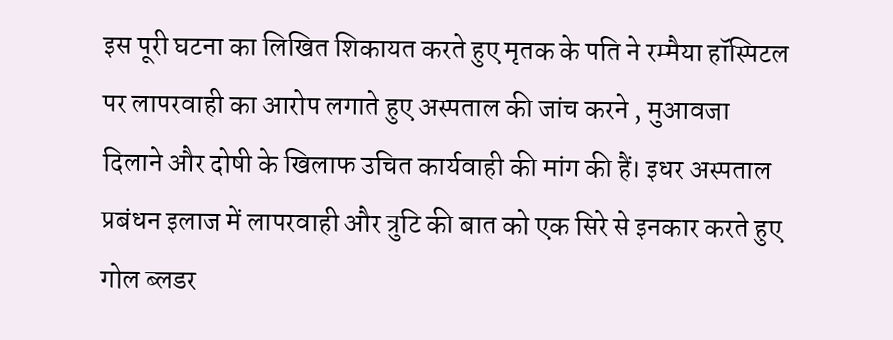इस पूरी घटना का लिखित शिकायत करते हुए मृतक के पति ने रम्मैया हॉस्पिटल पर लापरवाही का आरोप लगाते हुए अस्पताल की जांच करने , मुआवजा दिलाने और दोषी के खिलाफ उचित कार्यवाही की मांग की हैं। इधर अस्पताल प्रबंधन इलाज में लापरवाही और त्रुटि की बात को एक सिरे से इनकार करते हुए गोल ब्लडर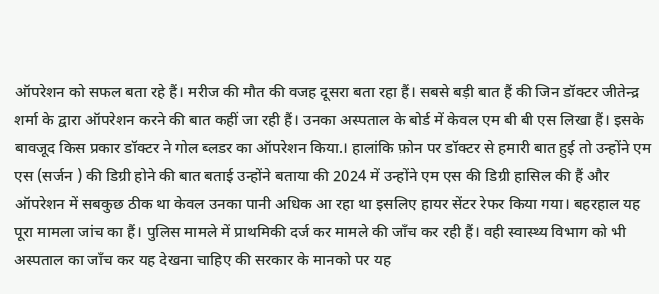ऑपरेशन को सफल बता रहे हैं। मरीज की मौत की वजह दूसरा बता रहा हैं। सबसे बड़ी बात हैं की जिन डॉक्टर जीतेन्द्र शर्मा के द्वारा ऑपरेशन करने की बात कहीं जा रही हैं। उनका अस्पताल के बोर्ड में केवल एम बी बी एस लिखा हैं। इसके बावजूद किस प्रकार डॉक्टर ने गोल ब्लडर का ऑपरेशन किया.। हालांकि फ़ोन पर डॉक्टर से हमारी बात हुई तो उन्होंने एम एस (सर्जन ) की डिग्री होने की बात बताई उन्होंने बताया की 2024 में उन्होंने एम एस की डिग्री हासिल की हैं और ऑपरेशन में सबकुछ ठीक था केवल उनका पानी अधिक आ रहा था इसलिए हायर सेंटर रेफर किया गया। बहरहाल यह पूरा मामला जांच का हैं। पुलिस मामले में प्राथमिकी दर्ज कर मामले की जाँच कर रही हैं। वही स्वास्थ्य विभाग को भी अस्पताल का जाँच कर यह देखना चाहिए की सरकार के मानको पर यह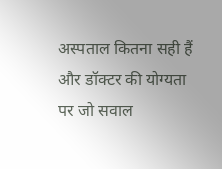अस्पताल कितना सही हैं और डॉक्टर की योग्यता पर जो सवाल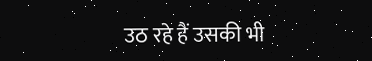उठ रहे हैं उसकी भी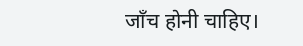जाँच होनी चाहिए।